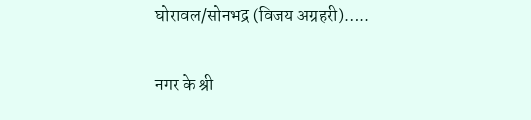घोरावल/सोनभद्र (विजय अग्रहरी)…..

नगर के श्री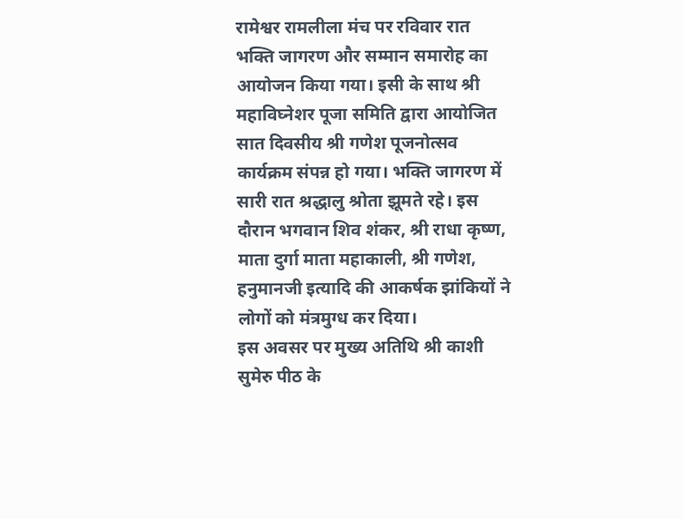रामेश्वर रामलीला मंच पर रविवार रात भक्ति जागरण और सम्मान समारोह का आयोजन किया गया। इसी के साथ श्री महाविघ्नेशर पूजा समिति द्वारा आयोजित सात दिवसीय श्री गणेश पूजनोत्सव कार्यक्रम संपन्न हो गया। भक्ति जागरण में सारी रात श्रद्धालु श्रोता झूमते रहे। इस दौरान भगवान शिव शंकर, श्री राधा कृष्ण, माता दुर्गा माता महाकाली, श्री गणेश, हनुमानजी इत्यादि की आकर्षक झांकियों ने लोगों को मंत्रमुग्ध कर दिया।
इस अवसर पर मुख्य अतिथि श्री काशी सुमेरु पीठ के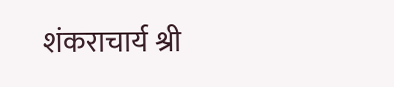शंकराचार्य श्री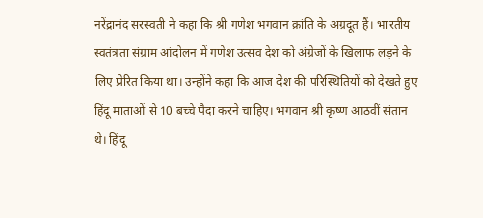नरेंद्रानंद सरस्वती ने कहा कि श्री गणेश भगवान क्रांति के अग्रदूत हैं। भारतीय स्वतंत्रता संग्राम आंदोलन में गणेश उत्सव देश को अंग्रेजों के खिलाफ लड़ने के लिए प्रेरित किया था। उन्होंने कहा कि आज देश की परिस्थितियों को देखते हुए हिंदू माताओं से 10 बच्चे पैदा करने चाहिए। भगवान श्री कृष्ण आठवीं संतान थे। हिंदू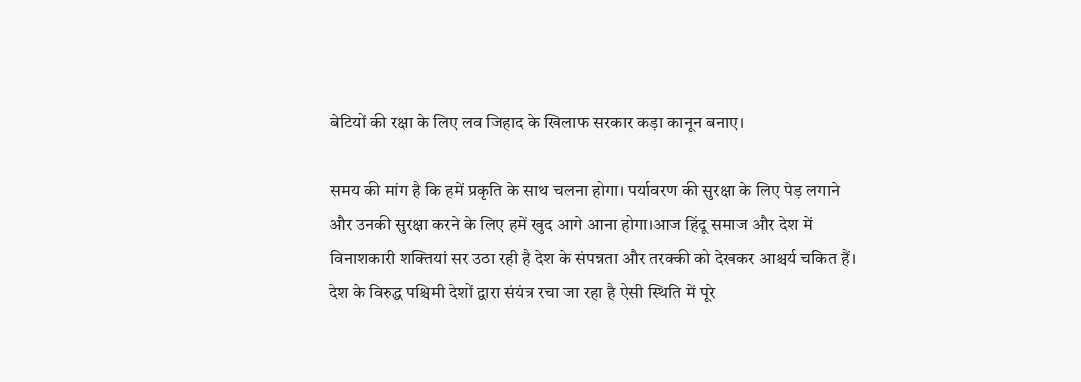बेटियों की रक्षा के लिए लव जिहाद के खिलाफ सरकार कड़ा कानून बनाए।

समय की मांग है कि हमें प्रकृति के साथ चलना होगा। पर्यावरण की सुरक्षा के लिए पेड़ लगाने और उनकी सुरक्षा करने के लिए हमें खुद आगे आना होगा।आज हिंदू समाज और देश में विनाशकारी शक्तियां सर उठा रही है देश के संपन्नता और तरक्की को देखकर आश्चर्य चकित हैं। देश के विरुद्ध पश्चिमी देशों द्वारा संयंत्र रचा जा रहा है ऐसी स्थिति में पूरे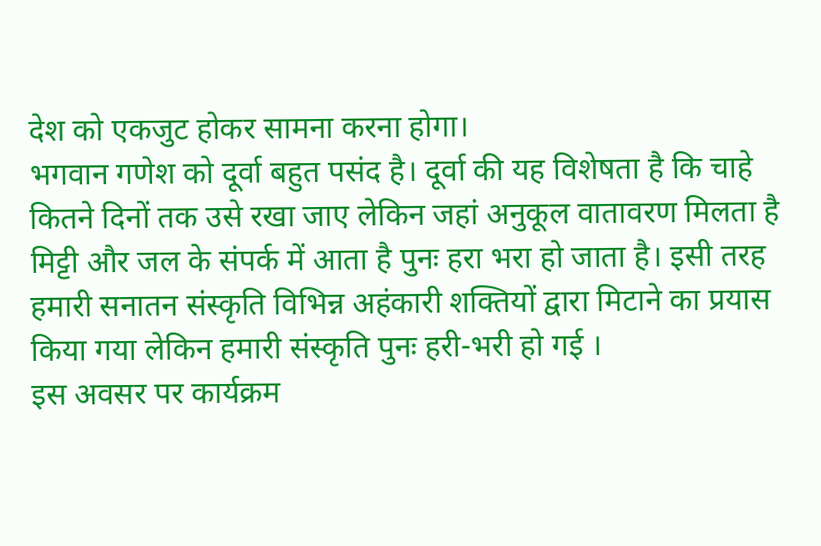देश को एकजुट होकर सामना करना होगा।
भगवान गणेश को दूर्वा बहुत पसंद है। दूर्वा की यह विशेषता है कि चाहे कितने दिनों तक उसे रखा जाए लेकिन जहां अनुकूल वातावरण मिलता है मिट्टी और जल के संपर्क में आता है पुनः हरा भरा हो जाता है। इसी तरह हमारी सनातन संस्कृति विभिन्न अहंकारी शक्तियों द्वारा मिटाने का प्रयास किया गया लेकिन हमारी संस्कृति पुनः हरी-भरी हो गई ।
इस अवसर पर कार्यक्रम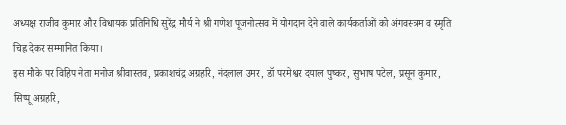अध्यक्ष राजीव कुमार और विधायक प्रतिनिधि सुरेंद्र मौर्य ने श्री गणेश पूजनोत्सव में योगदान देने वाले कार्यकर्ताओं को अंगवस्त्रम व स्मृति चिह्न देकर सम्मानित किया।
इस मौके पर विहिप नेता मनोज श्रीवास्तव, प्रकाशचंद्र अग्रहरि, नंदलाल उमर, डॉ परमेश्वर दयाल पुष्कर, सुभाष पटेल, प्रसून कुमार, सिप्पू अग्रहरि,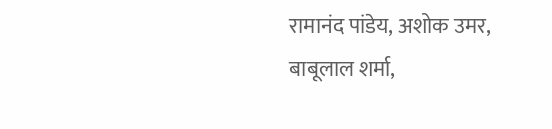रामानंद पांडेय, अशोक उमर, बाबूलाल शर्मा,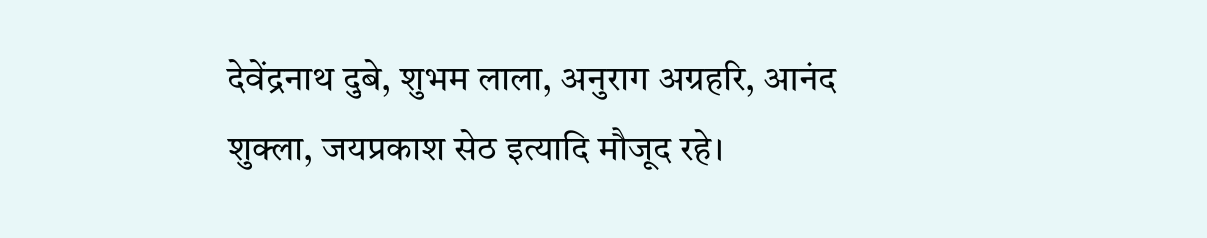देवेंद्रनाथ दुबे, शुभम लाला, अनुराग अग्रहरि, आनंद शुक्ला, जयप्रकाश सेठ इत्यादि मौजूद रहे।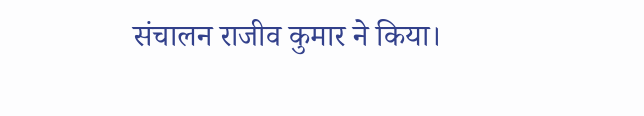संचालन राजीव कुमार ने किया।